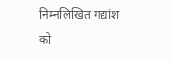निम्नलिखित गद्यांश को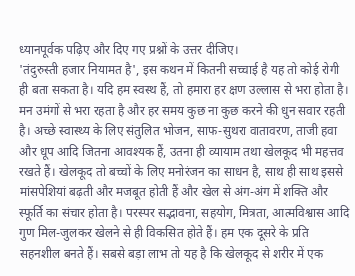ध्यानपूर्वक पढ़िए और दिए गए प्रश्नों के उत्तर दीजिए।
'तंदुरुस्ती हजार नियामत है', इस कथन में कितनी सच्चाई है यह तो कोई रोगी ही बता सकता है। यदि हम स्वस्थ हैं, तो हमारा हर क्षण उल्लास से भरा होता है। मन उमंगों से भरा रहता है और हर समय कुछ ना कुछ करने की धुन सवार रहती है। अच्छे स्वास्थ्य के लिए संतुलित भोजन, साफ-सुथरा वातावरण, ताजी हवा और धूप आदि जितना आवश्यक हैं, उतना ही व्यायाम तथा खेलकूद भी महत्तव रखते हैं। खेलकूद तो बच्चों के लिए मनोरंजन का साधन है, साथ ही साथ इससे मांसपेशियां बढ़ती और मजबूत होती हैं और खेल से अंग-अंग में शक्ति और स्फूर्ति का संचार होता है। परस्पर सद्भावना, सहयोग, मित्रता, आत्मविश्वास आदि गुण मिल-जुलकर खेलने से ही विकसित होते हैं। हम एक दूसरे के प्रति सहनशील बनते हैं। सबसे बड़ा लाभ तो यह है कि खेलकूद से शरीर में एक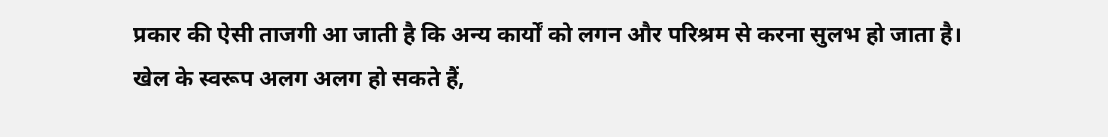प्रकार की ऐसी ताजगी आ जाती है कि अन्य कार्यों को लगन और परिश्रम से करना सुलभ हो जाता है।
खेल के स्वरूप अलग अलग हो सकते हैं,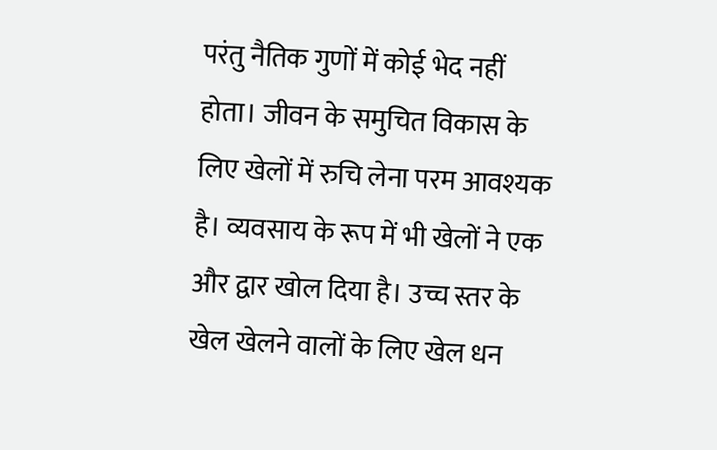परंतु नैतिक गुणों में कोई भेद नहीं होता। जीवन के समुचित विकास के लिए खेलों में रुचि लेना परम आवश्यक है। व्यवसाय के रूप में भी खेलों ने एक और द्वार खोल दिया है। उच्च स्तर के खेल खेलने वालों के लिए खेल धन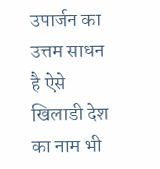उपार्जन का उत्तम साधन है ऐसे खिलाडी देश का नाम भी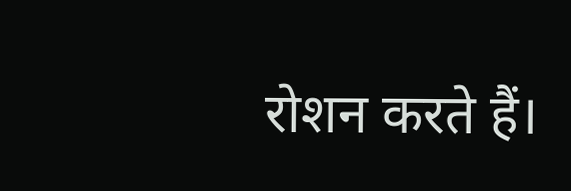रोशन करते हैं।